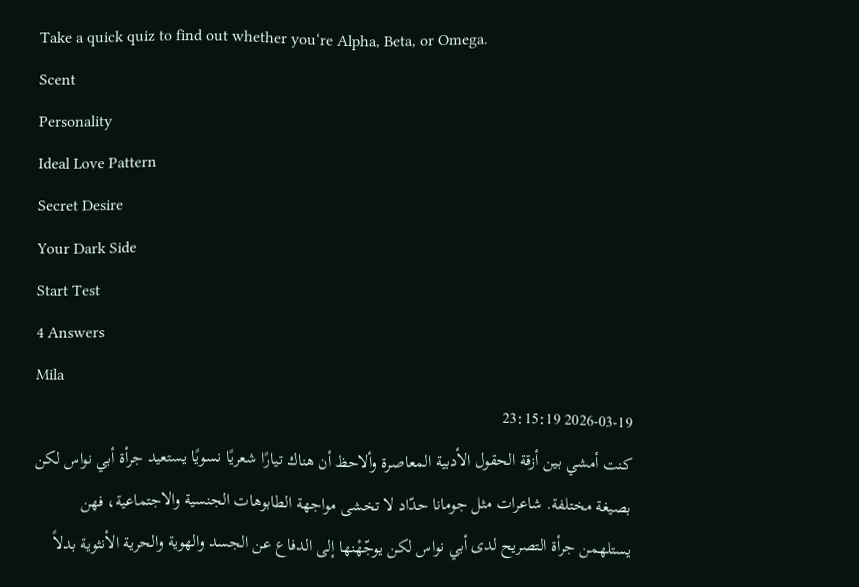Take a quick quiz to find out whether you‘re Alpha, Beta, or Omega.
Scent
Personality
Ideal Love Pattern
Secret Desire
Your Dark Side
Start Test
4 Answers
Mila
2026-03-19 23:15:19
كنت أمشي بين أزقة الحقول الأدبية المعاصرة وألاحظ أن هناك تيارًا شعريًا نسويًا يستعيد جرأة أبي نواس لكن بصيغة مختلفة. شاعرات مثل جومانا حدّاد لا تخشى مواجهة الطابوهات الجنسية والاجتماعية، فهن يستلهمن جرأة التصريح لدى أبي نواس لكن يوجّهْنها إلى الدفاع عن الجسد والهوية والحرية الأنثوية بدلاً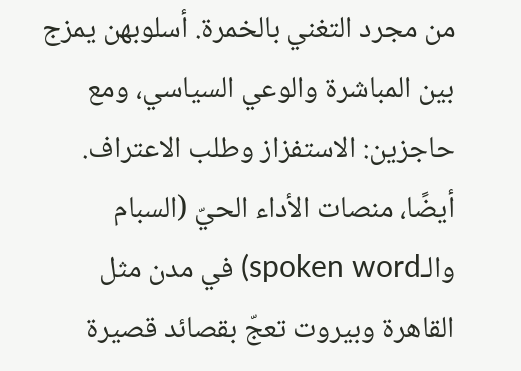من مجرد التغني بالخمرة. أسلوبهن يمزج بين المباشرة والوعي السياسي، ومع حاجزين: الاستفزاز وطلب الاعتراف.
أيضًا، منصات الأداء الحيّ (السبام والـspoken word) في مدن مثل القاهرة وبيروت تعجّ بقصائد قصيرة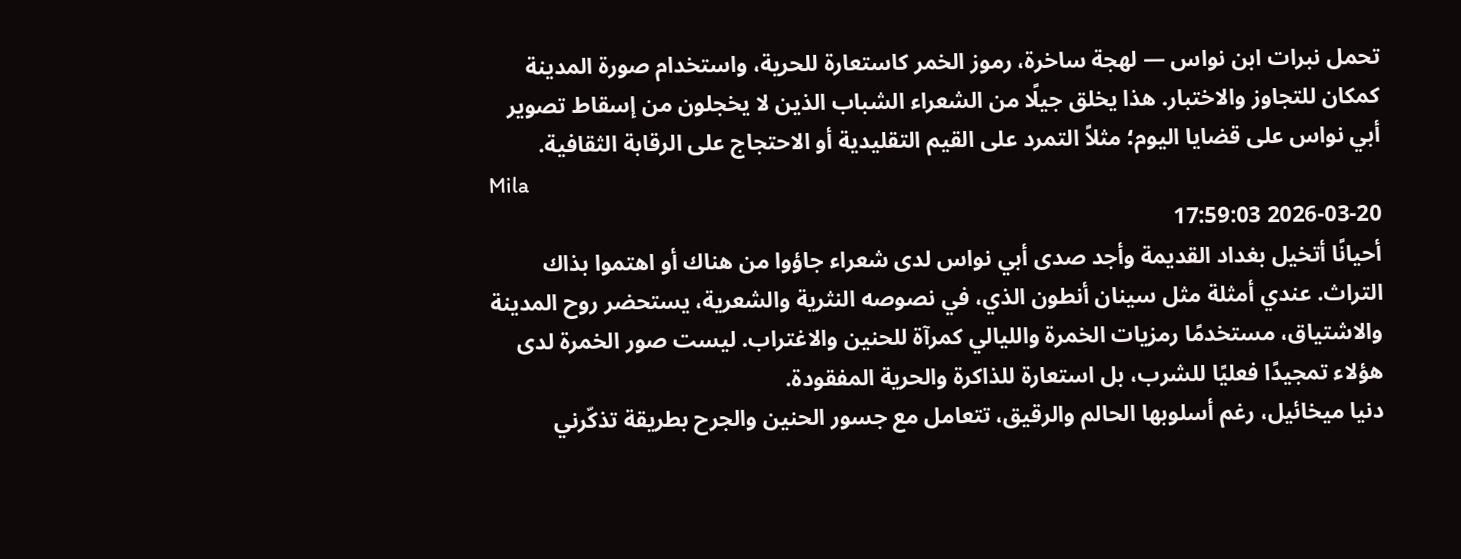تحمل نبرات ابن نواس — لهجة ساخرة، رموز الخمر كاستعارة للحرية، واستخدام صورة المدينة كمكان للتجاوز والاختبار. هذا يخلق جيلًا من الشعراء الشباب الذين لا يخجلون من إسقاط تصوير أبي نواس على قضايا اليوم؛ مثلاً التمرد على القيم التقليدية أو الاحتجاج على الرقابة الثقافية.
Mila
2026-03-20 17:59:03
أحيانًا أتخيل بغداد القديمة وأجد صدى أبي نواس لدى شعراء جاؤوا من هناك أو اهتموا بذاك التراث. عندي أمثلة مثل سينان أنطون الذي، في نصوصه النثرية والشعرية، يستحضر روح المدينة والاشتياق، مستخدمًا رمزيات الخمرة والليالي كمرآة للحنين والاغتراب. ليست صور الخمرة لدى هؤلاء تمجيدًا فعليًا للشرب، بل استعارة للذاكرة والحرية المفقودة.
دنيا ميخائيل، رغم أسلوبها الحالم والرقيق، تتعامل مع جسور الحنين والجرح بطريقة تذكّرني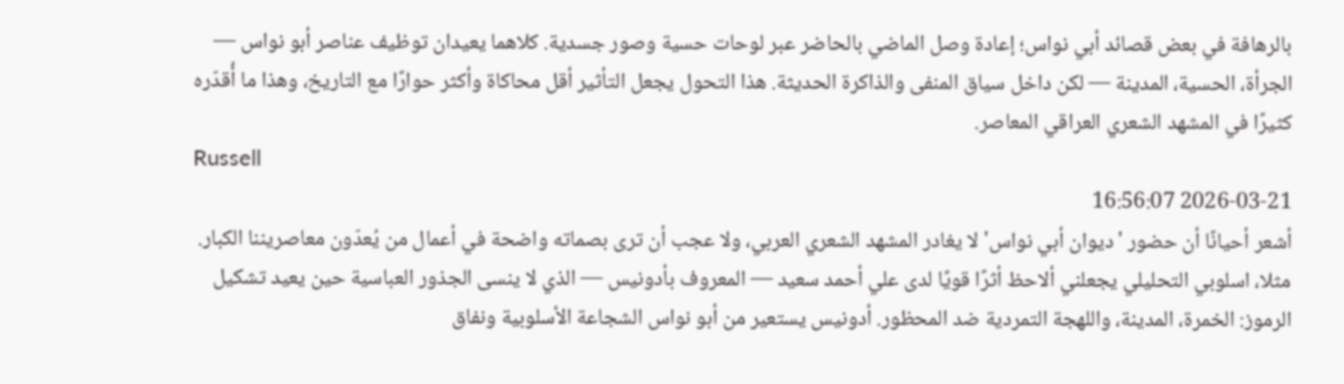بالرهافة في بعض قصائد أبي نواس؛ إعادة وصل الماضي بالحاضر عبر لوحات حسية وصور جسدية. كلاهما يعيدان توظيف عناصر أبو نواس — الجرأة، الحسية، المدينة — لكن داخل سياق المنفى والذاكرة الحديثة. هذا التحول يجعل التأثير أقل محاكاة وأكثر حوارًا مع التاريخ، وهذا ما أُقدّره كثيرًا في المشهد الشعري العراقي المعاصر.
Russell
2026-03-21 16:56:07
أشعر أحيانًا أن حضور 'ديوان أبي نواس' لا يغادر المشهد الشعري العربي، ولا عجب أن ترى بصماته واضحة في أعمال من يُعدّون معاصريننا الكبار. مثلا، اسلوبي التحليلي يجعلني ألاحظ أثرًا قويًا لدى علي أحمد سعيد — المعروف بأدونيس — الذي لا ينسى الجذور العباسية حين يعيد تشكيل الرموز: الخمرة، المدينة، واللهجة التمردية ضد المحظور. أدونيس يستعير من أبو نواس الشجاعة الأسلوبية ونفاق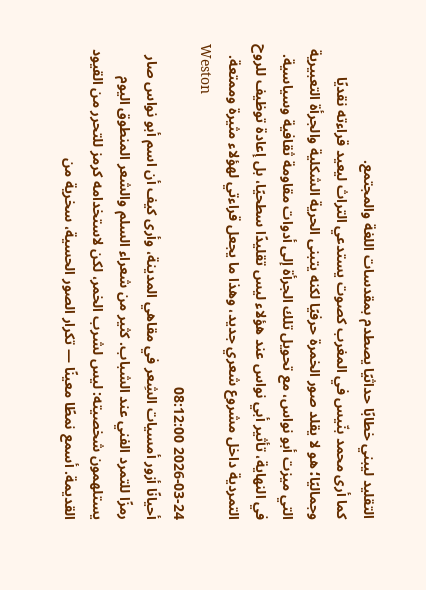التقليد ليبني خطابًا حداثيًا يصطدم بمقدسات اللغة والمجتمع.
كما أرى محمد بنّيس في المغرب كصوت يستدعي التراث ليعيد قراءته نقديًا وجماليًا؛ هو لا يقلد صور الخمرة حرفيًا لكنه يتبنى الحرية الشكلية والجرأة التعبيرية التي ميزت أبو نواس، مع تحويل تلك الجرأة إلى أدوات مقاومة ثقافية وسياسية. في النهاية، تأثير أبي نواس عند هؤلاء ليس تقليدًا سطحيًا، بل إعادة توظيف للروح التمردية داخل مشروع شعري جديد، وهذا ما يجعل قراءتي لهؤلاء مثيرة وممتعة.
Weston
2026-03-24 08:12:00
أحيانًا أزور أمسيات الشِعر في مقاهي المدينة، وأرى كيف أن اسم أبو نواس صار رمزًا للتمرد الفني عند الشباب. كثير من شعراء السلم والشعر المنطوق اليوم يستلهمون شخصيته: ليس لشرب الخمر، لكن لاستخدامه كرمز للتحرر من القيود القديمة. أسمع نمطًا معينًا — تكرار الصور الحسية، سخرية من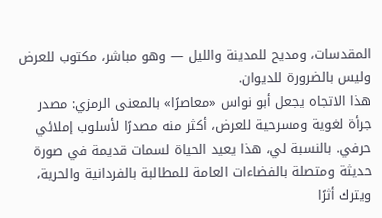المقدسات، ومديح للمدينة والليل — وهو مباشر، مكتوب للعرض وليس بالضرورة للديوان.
هذا الاتجاه يجعل أبو نواس «معاصرًا» بالمعنى الرمزي: مصدر جرأة لغوية ومسرحية للعرض، أكثر منه مصدرًا لأسلوب إملائي حرفي. بالنسبة لي، هذا يعيد الحياة لسمات قديمة في صورة حديثة ومتصلة بالفضاءات العامة للمطالبة بالفردانية والحرية، ويترك أثرًا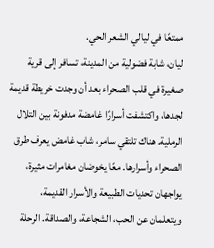ممتعًا في ليالي الشعر الحي.
ليان، شابة فضولية من المدينة، تسافر إلى قرية صغيرة في قلب الصحراء بعد أن وجدت خريطة قديمة لجدها، واكتشفت أسرارًا غامضة مدفونة بين التلال الرملية. هناك تلتقي سامر، شاب غامض يعرف طرق الصحراء وأسرارها. معًا يخوضان مغامرات مثيرة، يواجهان تحديات الطبيعة والأسرار القديمة، ويتعلمان عن الحب، الشجاعة، والصداقة. الرحلة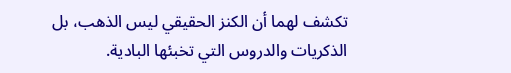تكشف لهما أن الكنز الحقيقي ليس الذهب، بل الذكريات والدروس التي تخبئها البادية.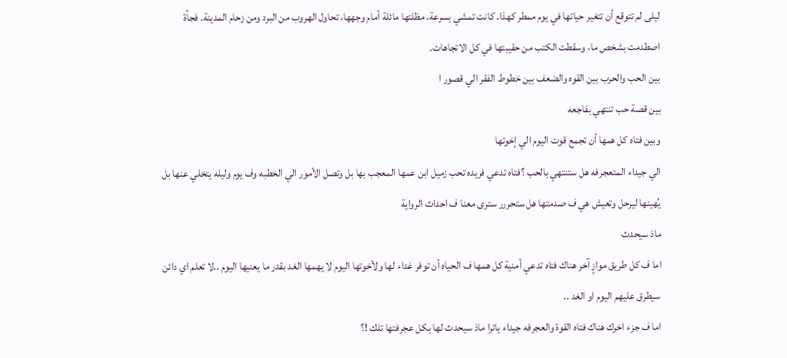ليلى لم تتوقع أن تتغير حياتها في يوم ممطر كهذا. كانت تمشي بسرعة، مظلتها مائلة أمام وجهها، تحاول الهروب من البرد ومن زحام المدينة. فجأة اصطدمت بشخص ما، وسقطت الكتب من حقيبتها في كل الاتجاهات.
بين الحب والحرب بين القوه والضعف بين خطوط الفقر الي قصور ا
بين قصة حب تنتهي بفاجعه
وبين فتاه كل همها أن تجمع قوت اليوم الي إخوتها
الي جيداء المتعجرفه هل ستنتهي بالحب ؟فتاه تدعي فريده تحب زميل ابن عمها المعجب بها بل وتصل الأمور الي الخطبه وف يوم وليله يتخلي عنها بل يُهينها ليرحل وتعيش هي ف صدمتها هل ستحررر سترى معنا ف احداث الرواية
ماذ سيحدث
اما ف كل طريق موازٍ آخر هناك فتاه تدعي أمنية كل همها ف الحياه أن توفر غداء لها ولأخوتها اليوم لا يهمها الغد بقدر ما يعنيها اليوم ..لا تعلم اي دائن سيطرق عليهم اليوم او الغد ..
اما ف جزء اخرك هناك فتاه القوة والعجرفه جيداء ياترا ماذ سيحدث لها بكل عجرفتها تلك !؟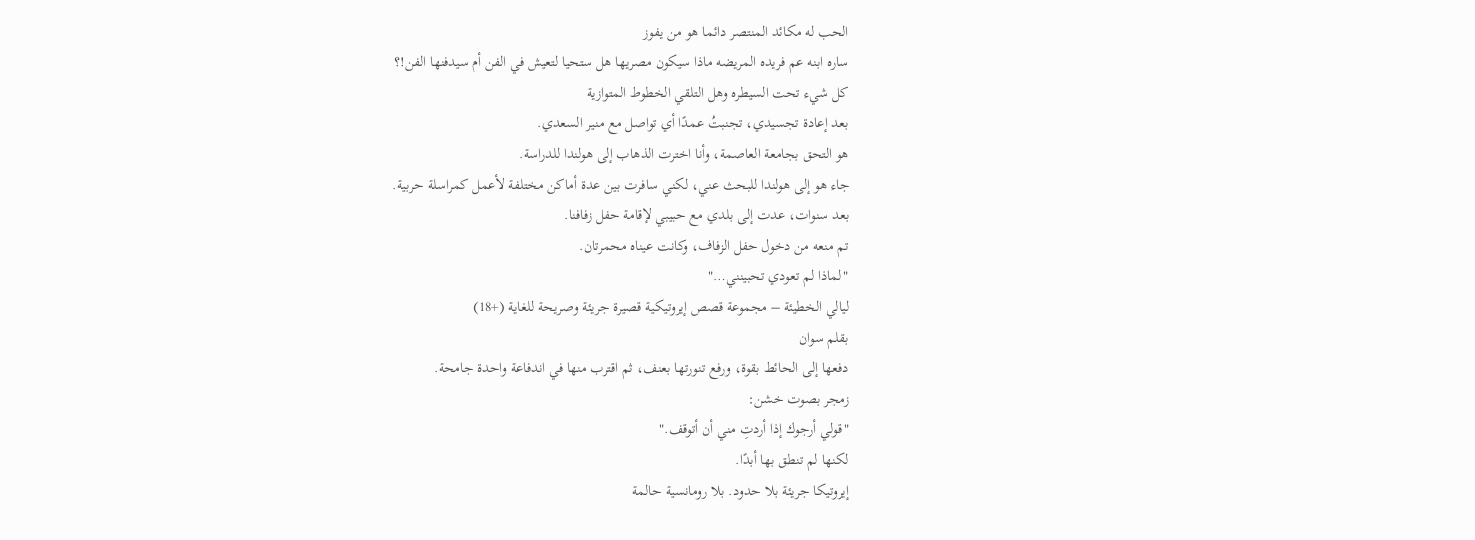الحب له مكائد المنتصر دائما هو من يفوز
ساره ابنه عم فريده المريضه ماذا سيكون مصريها هل ستحيا لتعيش في الفن أم سيدفنها الفن!؟
كل شيء تحت السيطره وهل التلقي الخطوط المتوازية
بعد إعادة تجسيدي، تجنبتُ عمدًا أي تواصل مع منير السعدي.
هو التحق بجامعة العاصمة، وأنا اخترت الذهاب إلى هولندا للدراسة.
جاء هو إلى هولندا للبحث عني، لكني سافرت بين عدة أماكن مختلفة لأعمل كمراسلة حربية.
بعد سنوات، عدت إلى بلدي مع حبيبي لإقامة حفل زفافنا.
تم منعه من دخول حفل الزفاف، وكانت عيناه محمرتان.
"لماذا لم تعودي تحبينني…"
ليالي الخطيئة – مجموعة قصص إيروتيكية قصيرة جريئة وصريحة للغاية (+18)
بقلم سوان
دفعها إلى الحائط بقوة، ورفع تنورتها بعنف، ثم اقترب منها في اندفاعة واحدة جامحة.
زمجر بصوت خشن:
"قولي أرجوك إذا أردتِ مني أن أتوقف."
لكنها لم تنطق بها أبدًا.
إيروتيكا جريئة بلا حدود. بلا رومانسية حالمة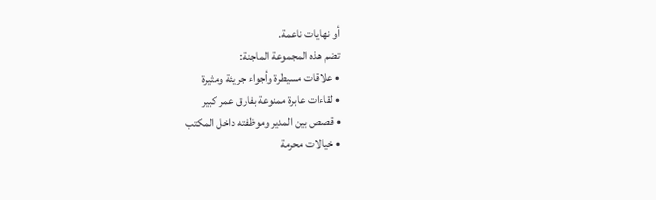أو نهايات ناعمة.
تضم هذه المجموعة الماجنة:
• علاقات مسيطرة وأجواء جريئة ومثيرة
• لقاءات عابرة ممنوعة بفارق عمر كبير
• قصص بين المدير وموظفته داخل المكتب
• خيالات محرمة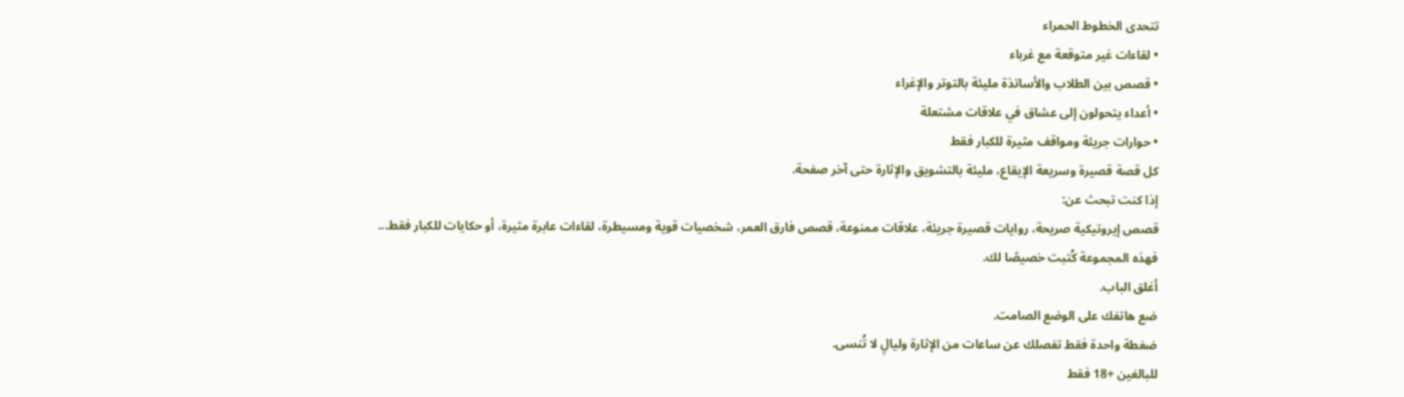تتحدى الخطوط الحمراء
• لقاءات غير متوقعة مع غرباء
• قصص بين الطلاب والأساتذة مليئة بالتوتر والإغراء
• أعداء يتحولون إلى عشاق في علاقات مشتعلة
• حوارات جريئة ومواقف مثيرة للكبار فقط
كل قصة قصيرة وسريعة الإيقاع، مليئة بالتشويق والإثارة حتى آخر صفحة.
إذا كنت تبحث عن:
قصص إيروتيكية صريحة، روايات قصيرة جريئة، علاقات ممنوعة، قصص فارق العمر، شخصيات قوية ومسيطرة، لقاءات عابرة مثيرة، أو حكايات للكبار فقط...
فهذه المجموعة كُتبت خصيصًا لك.
أغلق الباب.
ضع هاتفك على الوضع الصامت.
ضغطة واحدة فقط تفصلك عن ساعات من الإثارة وليالٍ لا تُنسى.
للبالغين +18 فقط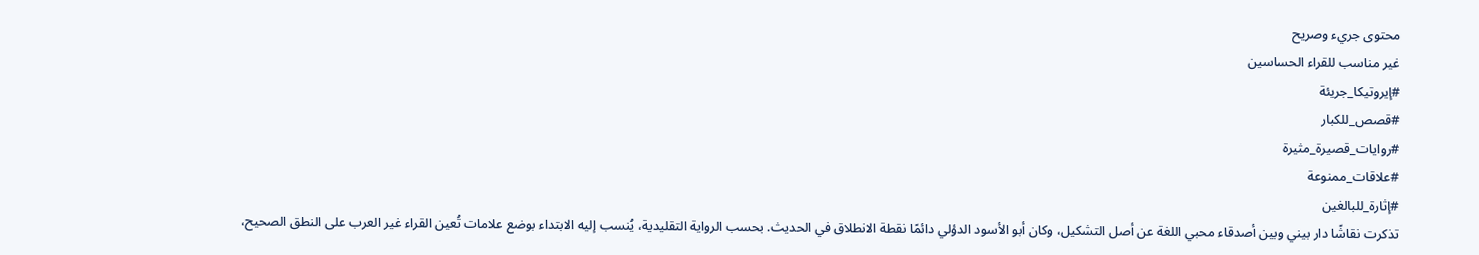محتوى جريء وصريح
غير مناسب للقراء الحساسين
#إيروتيكا_جريئة
#قصص_للكبار
#روايات_قصيرة_مثيرة
#علاقات_ممنوعة
#إثارة_للبالغين
تذكرت نقاشًا دار بيني وبين أصدقاء محبي اللغة عن أصل التشكيل، وكان أبو الأسود الدؤلي دائمًا نقطة الانطلاق في الحديث. بحسب الرواية التقليدية، يُنسب إليه الابتداء بوضع علامات تُعين القراء غير العرب على النطق الصحيح،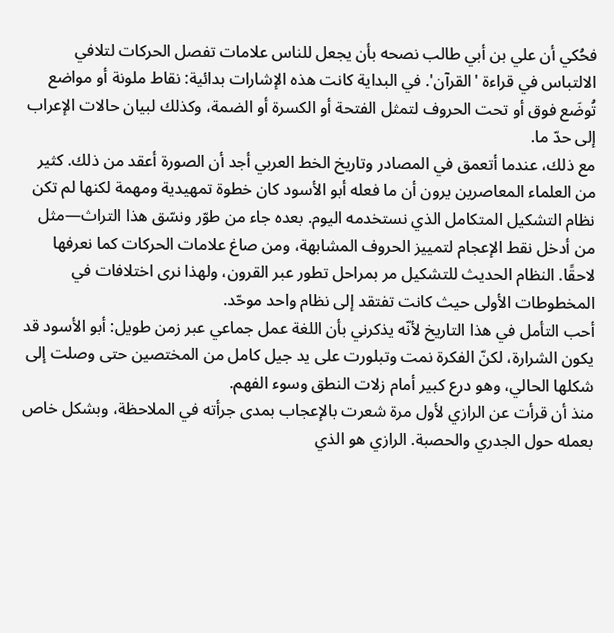فحُكي أن علي بن أبي طالب نصحه بأن يجعل للناس علامات تفصل الحركات لتلافي الالتباس في قراءة 'القرآن'. في البداية كانت هذه الإشارات بدائية: نقاط ملونة أو مواضع تُوضَع فوق أو تحت الحروف لتمثل الفتحة أو الكسرة أو الضمة، وكذلك لبيان حالات الإعراب إلى حدّ ما.
مع ذلك، عندما أتعمق في المصادر وتاريخ الخط العربي أجد أن الصورة أعقد من ذلك. كثير من العلماء المعاصرين يرون أن ما فعله أبو الأسود كان خطوة تمهيدية ومهمة لكنها لم تكن نظام التشكيل المتكامل الذي نستخدمه اليوم. بعده جاء من طوّر ونسّق هذا التراث—مثل من أدخل نقط الإعجام لتمييز الحروف المشابهة، ومن صاغ علامات الحركات كما نعرفها لاحقًا. النظام الحديث للتشكيل مر بمراحل تطور عبر القرون، ولهذا نرى اختلافات في المخطوطات الأولى حيث كانت تفتقد إلى نظام واحد موحّد.
أحب التأمل في هذا التاريخ لأنّه يذكرني بأن اللغة عمل جماعي عبر زمن طويل: أبو الأسود قد يكون الشرارة، لكنّ الفكرة نمت وتبلورت على يد جيل كامل من المختصين حتى وصلت إلى شكلها الحالي، وهو درع كبير أمام زلات النطق وسوء الفهم.
منذ أن قرأت عن الرازي لأول مرة شعرت بالإعجاب بمدى جرأته في الملاحظة، وبشكل خاص بعمله حول الجدري والحصبة. الرازي هو الذي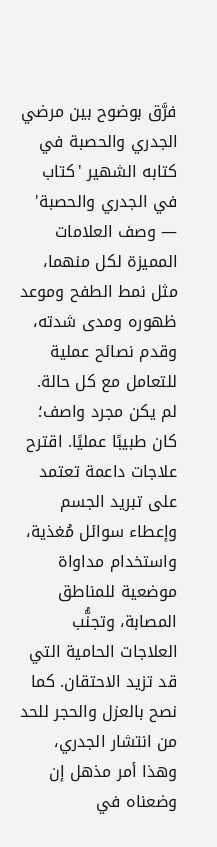فرَّق بوضوح بين مرضي الجدري والحصبة في كتابه الشهير 'كتاب في الجدري والحصبة' — وصف العلامات المميزة لكل منهما، مثل نمط الطفح وموعد ظهوره ومدى شدته، وقدم نصائح عملية للتعامل مع كل حالة. لم يكن مجرد واصف؛ كان طبيبًا عمليًا. اقترح علاجات داعمة تعتمد على تبريد الجسم وإعطاء سوائل مُغذية، واستخدام مداواة موضعية للمناطق المصابة، وتجنُّب العلاجات الحامية التي قد تزيد الاحتقان. كما نصح بالعزل والحجر للحد من انتشار الجدري، وهذا أمر مذهل إن وضعناه في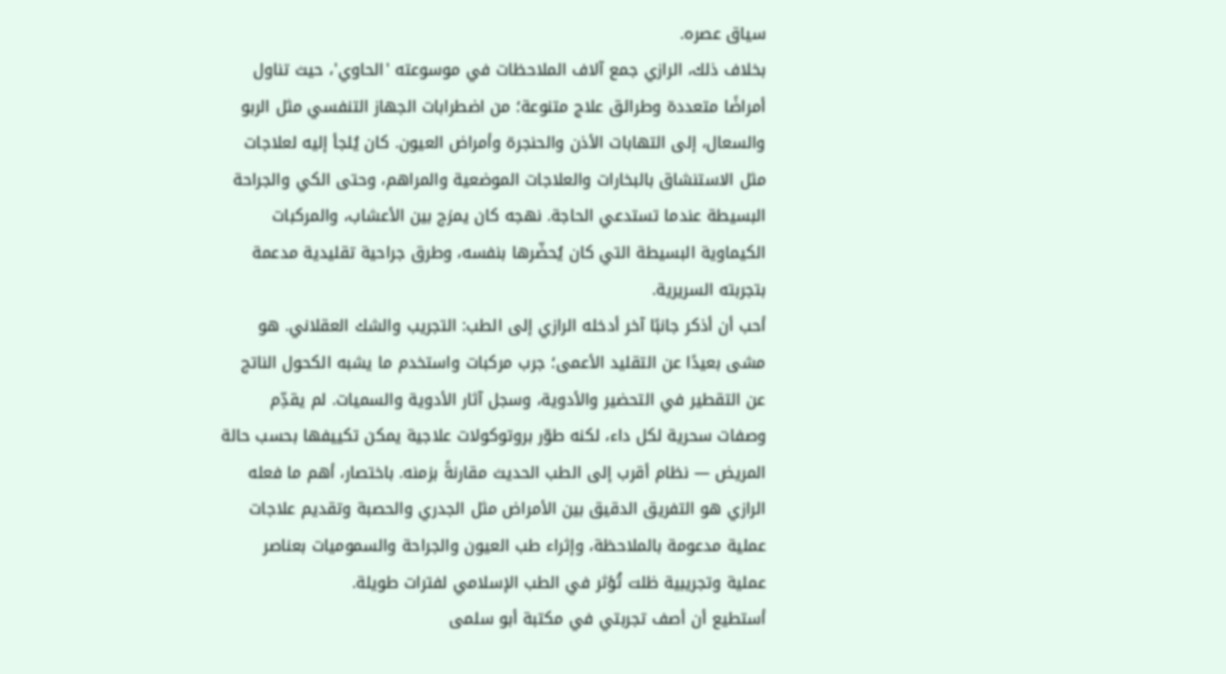سياق عصره.
بخلاف ذلك، الرازي جمع آلاف الملاحظات في موسوعته 'الحاوي'، حيث تناول أمراضًا متعددة وطرائق علاج متنوعة؛ من اضطرابات الجهاز التنفسي مثل الربو والسعال، إلى التهابات الأذن والحنجرة وأمراض العيون. كان يُلجأ إليه لعلاجات مثل الاستنشاق بالبخارات والعلاجات الموضعية والمراهم، وحتى الكي والجراحة البسيطة عندما تستدعي الحاجة. نهجه كان يمزج بين الأعشاب، والمركبات الكيماوية البسيطة التي كان يُحضّرها بنفسه، وطرق جراحية تقليدية مدعمة بتجربته السريرية.
أحب أن أذكر جانبًا آخر أدخله الرازي إلى الطب: التجريب والشك العقلاني. هو مشى بعيدًا عن التقليد الأعمى؛ جرب مركبات واستخدم ما يشبه الكحول الناتج عن التقطير في التحضير والأدوية، وسجل آثار الأدوية والسميات. لم يقدِّم وصفات سحرية لكل داء، لكنه طوّر بروتوكولات علاجية يمكن تكييفها بحسب حالة المريض — نظام أقرب إلى الطب الحديث مقارنةً بزمنه. باختصار، أهم ما فعله الرازي هو التفريق الدقيق بين الأمراض مثل الجدري والحصبة وتقديم علاجات عملية مدعومة بالملاحظة، وإثراء طب العيون والجراحة والسموميات بعناصر عملية وتجريبية ظلت تُؤثر في الطب الإسلامي لفترات طويلة.
أستطيع أن أصف تجربتي في مكتبة أبو سلمى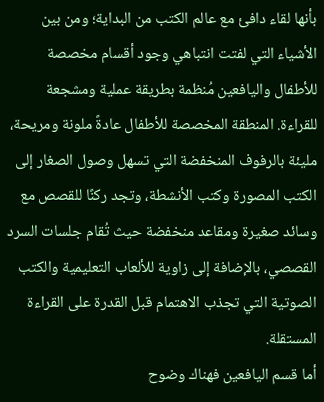بأنها لقاء دافئ مع عالم الكتب من البداية؛ ومن بين الأشياء التي لفتت انتباهي وجود أقسام مخصصة للأطفال واليافعين مُنظمة بطريقة عملية ومشجعة للقراءة. المنطقة المخصصة للأطفال عادةً ملونة ومريحة، مليئة بالرفوف المنخفضة التي تسهل وصول الصغار إلى الكتب المصورة وكتب الأنشطة، وتجد ركنًا للقصص مع وسائد صغيرة ومقاعد منخفضة حيث تُقام جلسات السرد القصصي، بالإضافة إلى زاوية للألعاب التعليمية والكتب الصوتية التي تجذب الاهتمام قبل القدرة على القراءة المستقلة.
أما قسم اليافعين فهناك وضوح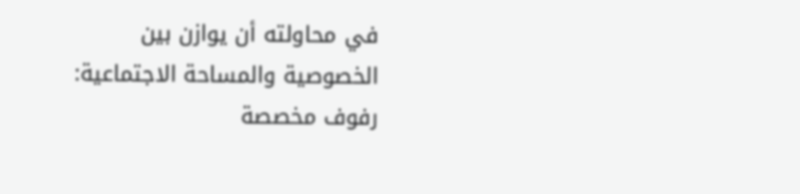في محاولته أن يوازن بين الخصوصية والمساحة الاجتماعية: رفوف مخصصة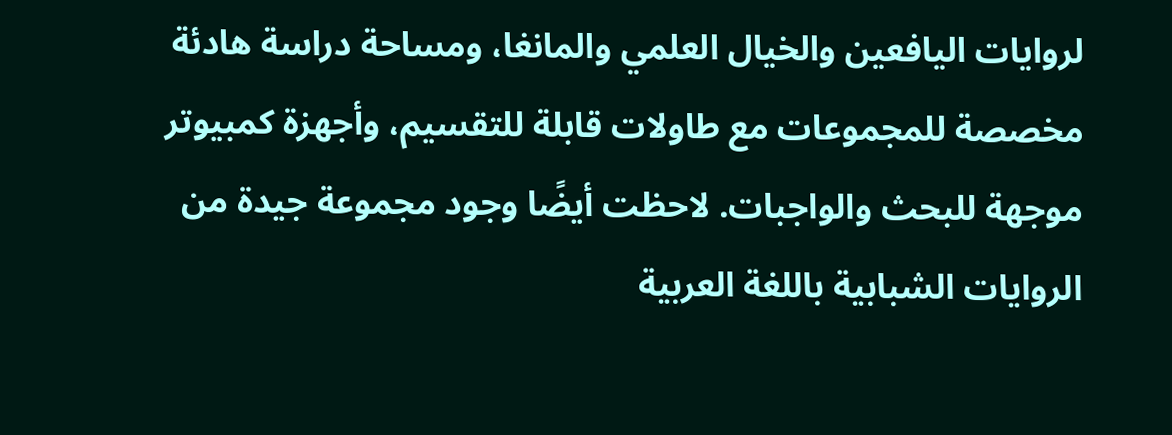لروايات اليافعين والخيال العلمي والمانغا، ومساحة دراسة هادئة مخصصة للمجموعات مع طاولات قابلة للتقسيم، وأجهزة كمبيوتر موجهة للبحث والواجبات. لاحظت أيضًا وجود مجموعة جيدة من الروايات الشبابية باللغة العربية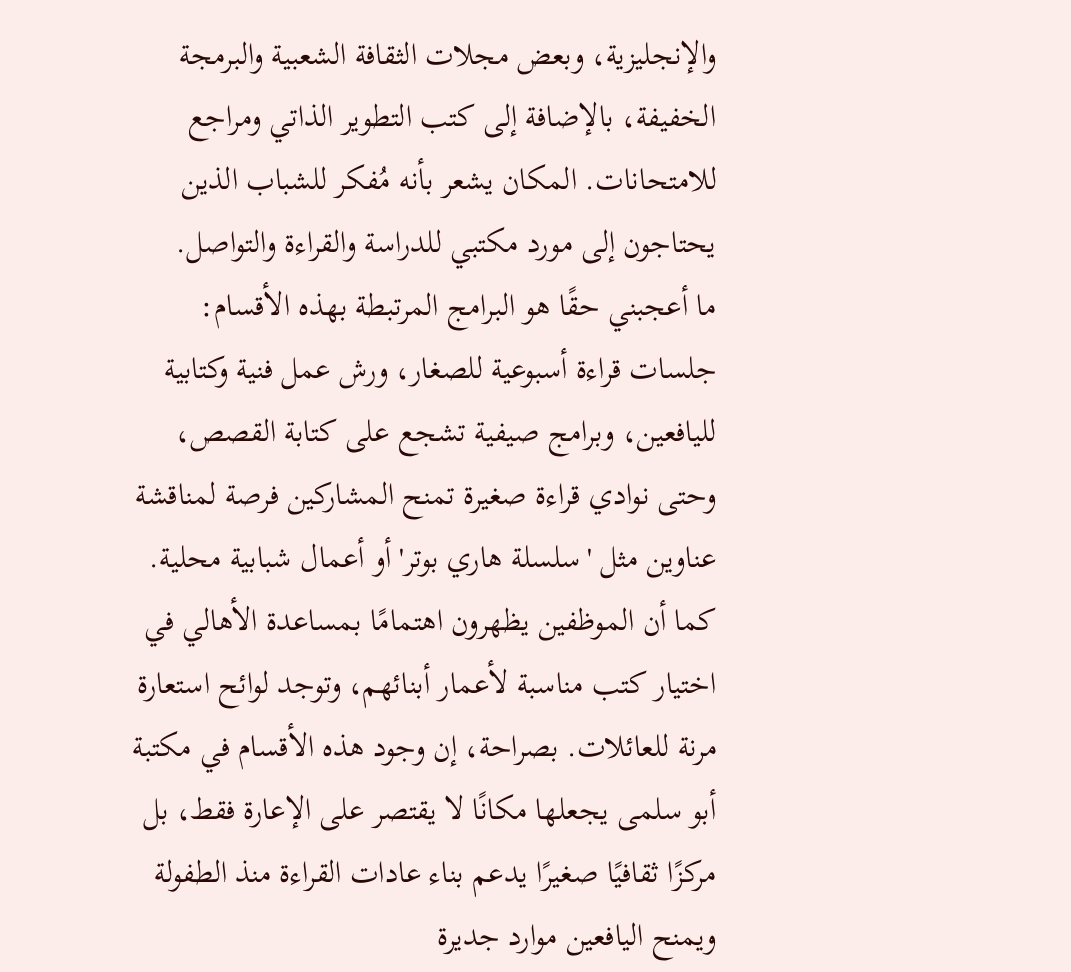والإنجليزية، وبعض مجلات الثقافة الشعبية والبرمجة الخفيفة، بالإضافة إلى كتب التطوير الذاتي ومراجع للامتحانات. المكان يشعر بأنه مُفكر للشباب الذين يحتاجون إلى مورد مكتبي للدراسة والقراءة والتواصل.
ما أعجبني حقًا هو البرامج المرتبطة بهذه الأقسام: جلسات قراءة أسبوعية للصغار، ورش عمل فنية وكتابية لليافعين، وبرامج صيفية تشجع على كتابة القصص، وحتى نوادي قراءة صغيرة تمنح المشاركين فرصة لمناقشة عناوين مثل 'سلسلة هاري بوتر' أو أعمال شبابية محلية. كما أن الموظفين يظهرون اهتمامًا بمساعدة الأهالي في اختيار كتب مناسبة لأعمار أبنائهم، وتوجد لوائح استعارة مرنة للعائلات. بصراحة، إن وجود هذه الأقسام في مكتبة أبو سلمى يجعلها مكانًا لا يقتصر على الإعارة فقط، بل مركزًا ثقافيًا صغيرًا يدعم بناء عادات القراءة منذ الطفولة ويمنح اليافعين موارد جديرة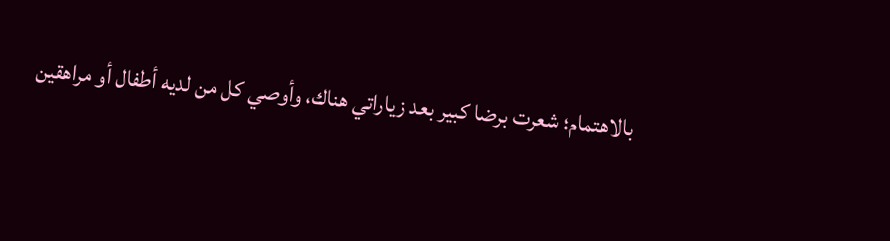بالاهتمام؛ شعرت برضا كبير بعد زياراتي هناك، وأوصي كل من لديه أطفال أو مراهقين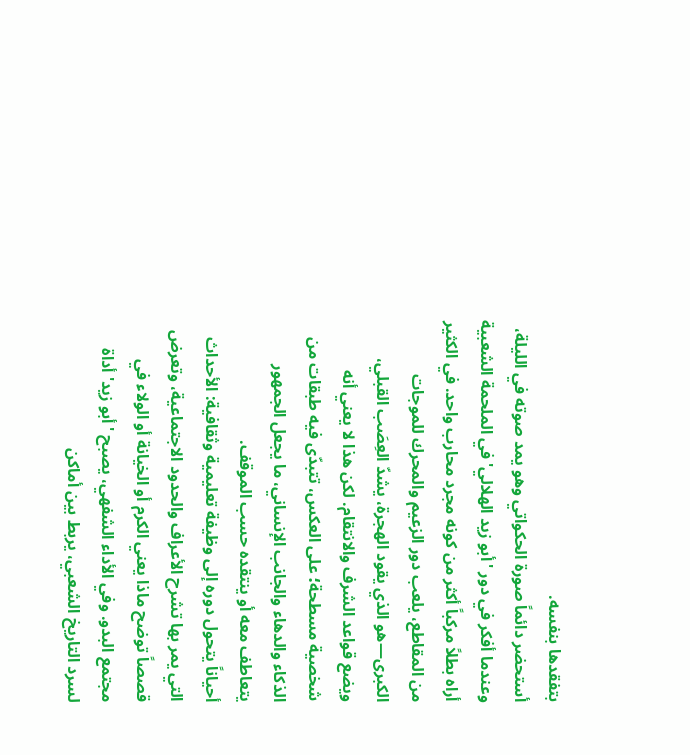بتفقدها بنفسه.
أستحضر دائماً صورة الحكواتي وهو يمد صوته في الليلة، وعندما أفكر في دور 'أبو زيد الهلالي' في الملحمة الشعبية أراه بطلاً مركباً أكثر من كونه مجرد محارب واحد. في الكثير من المقاطع، يلعب دور الزعيم والمحرك للموجات الكبرى—هو الذي يقود الهجرة، يشدّ العِصَب القبلي، ويضع قواعد الشرف والانتقام. لكن هذا لا يعني أنه شخصية مسطحة؛ على العكس، تتبدّى فيه طبقات من الذكاء والدهاء والجانب الإنساني، ما يجعل الجمهور يتعاطف معه أو ينتقده حسب الموقف.
أحياناً يتحول دوره إلى وظيفة تعليمية وثقافية: الأحداث التي يمر بها تشرح الأعراف والحدود الاجتماعية، وتعرض قصصاً توضح ماذا يعني الكرم أو الخيانة أو الولاء في مجتمع البدو. وفي الأداء الشفهي، يصبح 'أبو زيد' أداة لسرد التاريخ الشعبي، يربط بين أماكن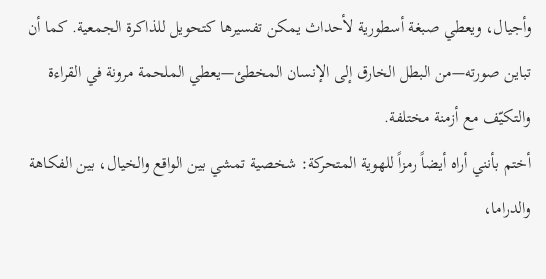وأجيال، ويعطي صبغة أسطورية لأحداث يمكن تفسيرها كتحويل للذاكرة الجمعية. كما أن تباين صورته—من البطل الخارق إلى الإنسان المخطئ—يعطي الملحمة مرونة في القراءة والتكيّف مع أزمنة مختلفة.
أختم بأنني أراه أيضاً رمزاً للهوية المتحركة: شخصية تمشي بين الواقع والخيال، بين الفكاهة والدراما،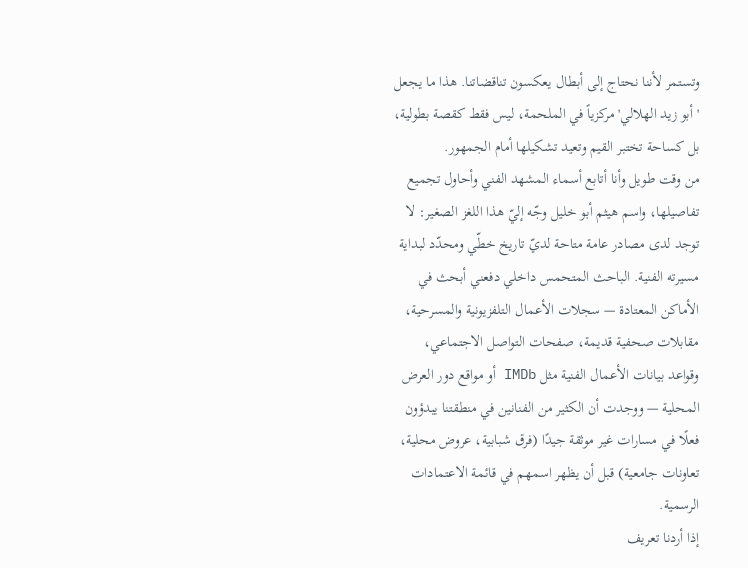وتستمر لأننا نحتاج إلى أبطال يعكسون تناقضاتنا. هذا ما يجعل 'أبو زيد الهلالي' مركزياً في الملحمة، ليس فقط كقصة بطولية، بل كساحة تختبر القيم وتعيد تشكيلها أمام الجمهور.
من وقت طويل وأنا أتابع أسماء المشهد الفني وأحاول تجميع تفاصيلها، واسم هيثم أبو خليل وجّه إليّ هذا اللغز الصغير: لا توجد لدى مصادر عامة متاحة لديّ تاريخ خطّي ومحدّد لبداية مسيرته الفنية. الباحث المتحمس داخلي دفعني أبحث في الأماكن المعتادة — سجلات الأعمال التلفزيونية والمسرحية، مقابلات صحفية قديمة، صفحات التواصل الاجتماعي، وقواعد بيانات الأعمال الفنية مثل IMDb أو مواقع دور العرض المحلية — ووجدت أن الكثير من الفنانين في منطقتنا يبدؤون فعلًا في مسارات غير موثقة جيدًا (فرق شبابية، عروض محلية، تعاونات جامعية) قبل أن يظهر اسمهم في قائمة الاعتمادات الرسمية.
إذا أردنا تعريف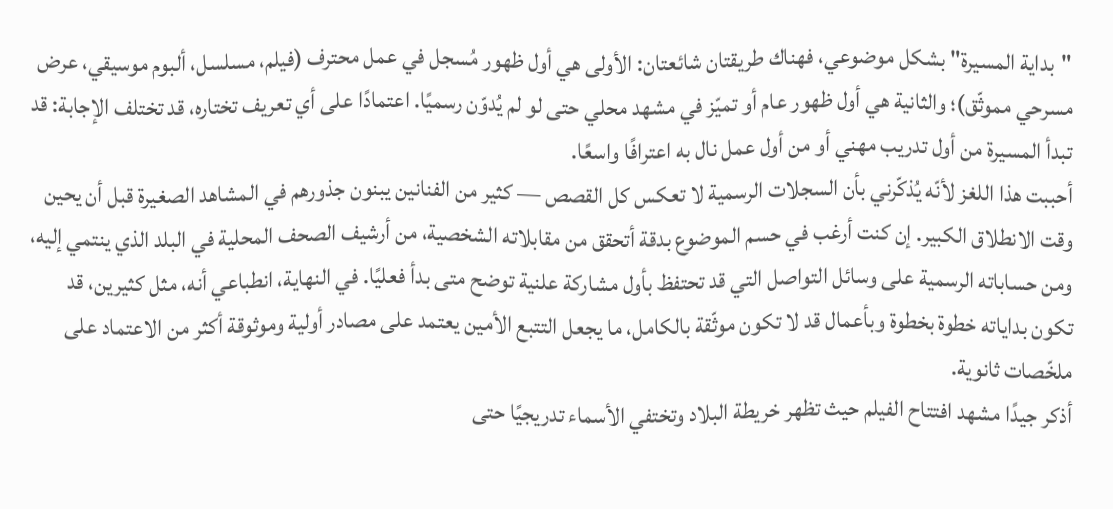"بداية المسيرة" بشكل موضوعي، فهناك طريقتان شائعتان: الأولى هي أول ظهور مُسجل في عمل محترف (فيلم، مسلسل، ألبوم موسيقي، عرض مسرحي مموثّق)؛ والثانية هي أول ظهور عام أو تميّز في مشهد محلي حتى لو لم يُدوّن رسميًا. اعتمادًا على أي تعريف تختاره، قد تختلف الإجابة: قد تبدأ المسيرة من أول تدريب مهني أو من أول عمل نال به اعترافًا واسعًا.
أحببت هذا اللغز لأنّه يُذكّرني بأن السجلات الرسمية لا تعكس كل القصص — كثير من الفنانين يبنون جذورهم في المشاهد الصغيرة قبل أن يحين وقت الانطلاق الكبير. إن كنت أرغب في حسم الموضوع بدقة أتحقق من مقابلاته الشخصية، من أرشيف الصحف المحلية في البلد الذي ينتمي إليه، ومن حساباته الرسمية على وسائل التواصل التي قد تحتفظ بأول مشاركة علنية توضح متى بدأ فعليًا. في النهاية، انطباعي أنه، مثل كثيرين، قد تكون بداياته خطوة بخطوة وبأعمال قد لا تكون موثّقة بالكامل، ما يجعل التتبع الأمين يعتمد على مصادر أولية وموثوقة أكثر من الاعتماد على ملخّصات ثانوية.
أذكر جيدًا مشهد افتتاح الفيلم حيث تظهر خريطة البلاد وتختفي الأسماء تدريجيًا حتى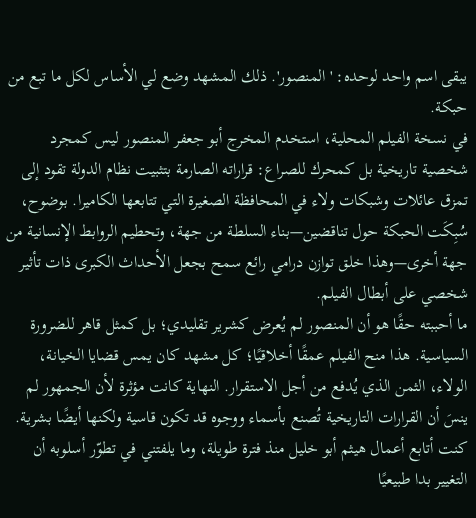يبقى اسم واحد لوحده: 'المنصور'. ذلك المشهد وضع لي الأساس لكل ما تبع من حبكة.
في نسخة الفيلم المحلية، استخدم المخرج أبو جعفر المنصور ليس كمجرد شخصية تاريخية بل كمحرك للصراع: قراراته الصارمة بتثبيت نظام الدولة تقود إلى تمزق عائلات وشبكات ولاء في المحافظة الصغيرة التي تتابعها الكاميرا. بوضوح، سُبِكَت الحبكة حول تناقضين—بناء السلطة من جهة، وتحطيم الروابط الإنسانية من جهة أخرى—وهذا خلق توازن درامي رائع سمح بجعل الأحداث الكبرى ذات تأثير شخصي على أبطال الفيلم.
ما أحببته حقًا هو أن المنصور لم يُعرض كشرير تقليدي؛ بل كمثل قاهر للضرورة السياسية. هذا منح الفيلم عمقًا أخلاقيًا؛ كل مشهد كان يمس قضايا الخيانة، الولاء، الثمن الذي يُدفع من أجل الاستقرار. النهاية كانت مؤثرة لأن الجمهور لم ينسَ أن القرارات التاريخية تُصنع بأسماء ووجوه قد تكون قاسية ولكنها أيضًا بشرية.
كنت أتابع أعمال هيثم أبو خليل منذ فترة طويلة، وما يلفتني في تطوّر أسلوبه أن التغيير بدا طبيعيًا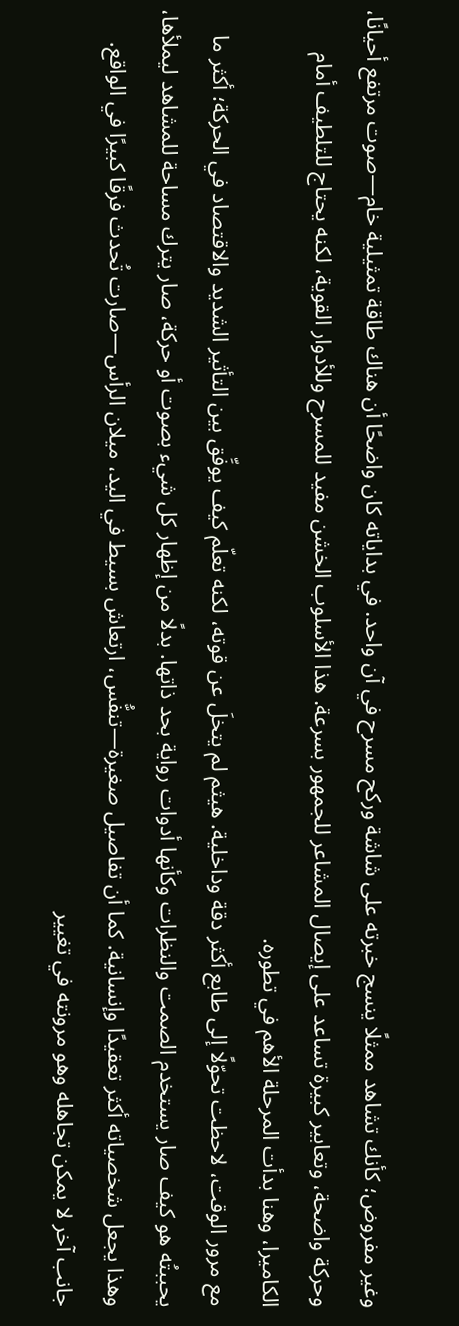وغير مفروض؛ كأنك تشاهد ممثلًا ينسج خبرته على شاشة وركح مسرح في آن واحد. في بداياته كان واضحًا أن هناك طاقة تمثيلية خام—صوت مرتفع أحيانًا، وحركة واضحة، وتعابير كبيرة تساعد على إيصال المشاعر للجمهور بسرعة. هذا الأسلوب الخشن مفيد للمسرح وللأدوار القوية، لكنه يحتاج للتلطيف أمام الكاميرا، وهنا بدأت المرحلة الأهم في تطوره.
مع مرور الوقت، لاحظت تحوّلًا إلى طابع أكثر دقة وداخلية. هيثم لم يتخلَ عن قوته، لكنه تعلّم كيف يوفِّق بين التأثير الشديد والاقتصاد في الحركة؛ أكثر ما يحببتُه هو كيف صار يستخدم الصمت والنظرات وكأنها أدوات رواية بحد ذاتها. بدلًا من إظهار كل شيء بصوت أو حركة، صار يترك مساحة للمشاهد ليملأها، وهذا يجعل شخصياته أكثر تعقيدًا وإنسانية. كما أن تفاصيل صغيرة—تنفُّس، ارتعاش بسيط في اليد، ميلان الرأس—صارت تُحدث فرقًا كبيرًا في الواقع.
جانب آخر لا يمكن تجاهله وهو مرونته في تغيير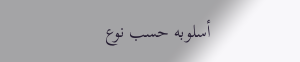أسلوبه حسب نوع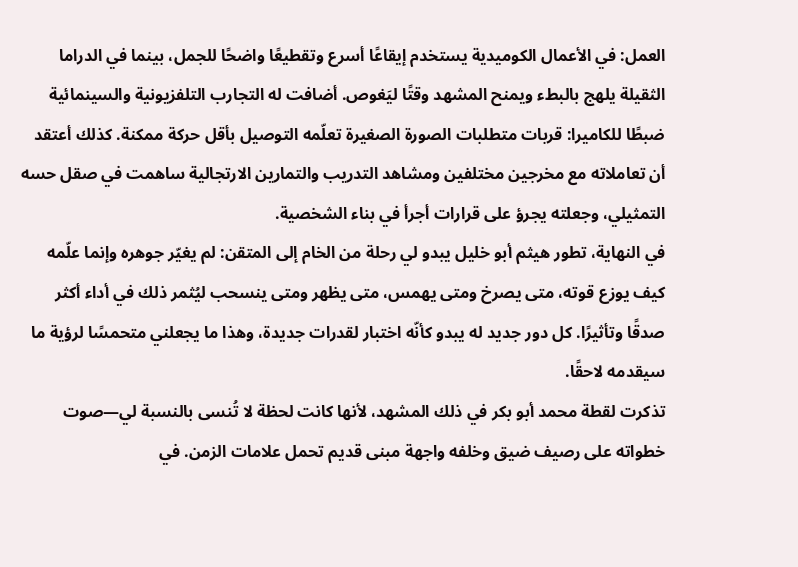العمل: في الأعمال الكوميدية يستخدم إيقاعًا أسرع وتقطيعًا واضحًا للجمل، بينما في الدراما الثقيلة يلهج بالبطء ويمنح المشهد وقتًا ليَغوص. أضافت له التجارب التلفزيونية والسينمائية ضبطًا للكاميرا: قربات متطلبات الصورة الصغيرة تعلّمه التوصيل بأقل حركة ممكنة. كذلك أعتقد أن تعاملاته مع مخرجين مختلفين ومشاهد التدريب والتمارين الارتجالية ساهمت في صقل حسه التمثيلي، وجعلته يجرؤ على قرارات أجرأ في بناء الشخصية.
في النهاية، تطور هيثم أبو خليل يبدو لي رحلة من الخام إلى المتقن: لم يغيّر جوهره وإنما علّمه كيف يوزع قوته، متى يصرخ ومتى يهمس، متى يظهر ومتى ينسحب ليُثمر ذلك في أداء أكثر صدقًا وتأثيرًا. كل دور جديد له يبدو كأنّه اختبار لقدرات جديدة، وهذا ما يجعلني متحمسًا لرؤية ما سيقدمه لاحقًا.
تذكرت لقطة محمد أبو بكر في ذلك المشهد، لأنها كانت لحظة لا تُنسى بالنسبة لي—صوت خطواته على رصيف ضيق وخلفه واجهة مبنى قديم تحمل علامات الزمن. في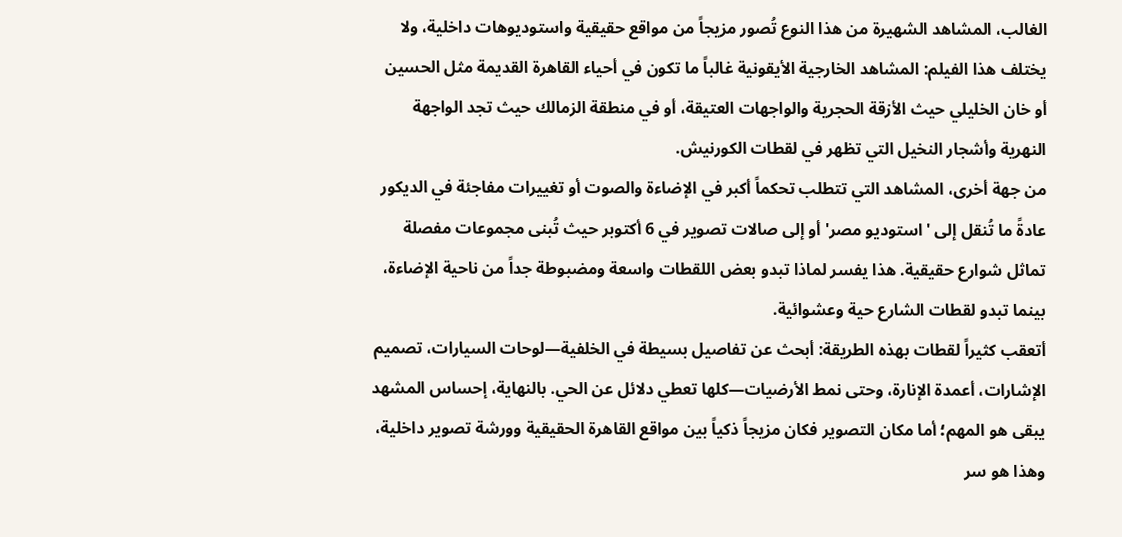الغالب، المشاهد الشهيرة من هذا النوع تُصور مزيجاً من مواقع حقيقية واستوديوهات داخلية، ولا يختلف هذا الفيلم: المشاهد الخارجية الأيقونية غالباً ما تكون في أحياء القاهرة القديمة مثل الحسين أو خان الخليلي حيث الأزقة الحجرية والواجهات العتيقة، أو في منطقة الزمالك حيث تجد الواجهة النهرية وأشجار النخيل التي تظهر في لقطات الكورنيش.
من جهة أخرى، المشاهد التي تتطلب تحكماً أكبر في الإضاءة والصوت أو تغييرات مفاجئة في الديكور عادةً ما تُنقل إلى 'استوديو مصر' أو إلى صالات تصوير في 6 أكتوبر حيث تُبنى مجموعات مفصلة تماثل شوارع حقيقية. هذا يفسر لماذا تبدو بعض اللقطات واسعة ومضبوطة جداً من ناحية الإضاءة، بينما تبدو لقطات الشارع حية وعشوائية.
أتعقب كثيراً لقطات بهذه الطريقة: أبحث عن تفاصيل بسيطة في الخلفية—لوحات السيارات، تصميم الإشارات، أعمدة الإنارة، وحتى نمط الأرضيات—كلها تعطي دلائل عن الحي. بالنهاية، إحساس المشهد يبقى هو المهم؛ أما مكان التصوير فكان مزيجاً ذكياً بين مواقع القاهرة الحقيقية وورشة تصوير داخلية، وهذا هو سر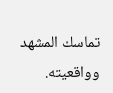تماسك المشهد وواقعيته.